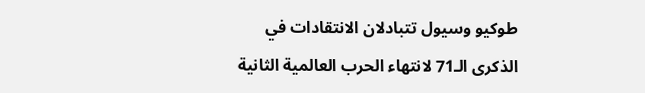طوكيو وسيول تتبادلان الانتقادات في الذكرى الـ71 لانتهاء الحرب العالمية الثانية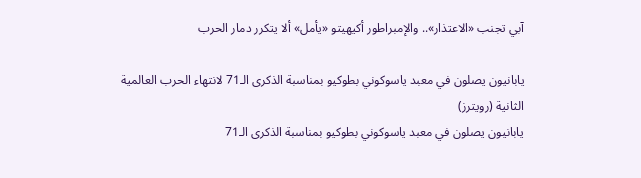آبي تجنب «الاعتذار».. والإمبراطور أكيهيتو «يأمل» ألا يتكرر دمار الحرب

يابانيون يصلون في معبد ياسوكوني بطوكيو بمناسبة الذكرى الـ71 لانتهاء الحرب العالمية الثانية (رويترز)
يابانيون يصلون في معبد ياسوكوني بطوكيو بمناسبة الذكرى الـ71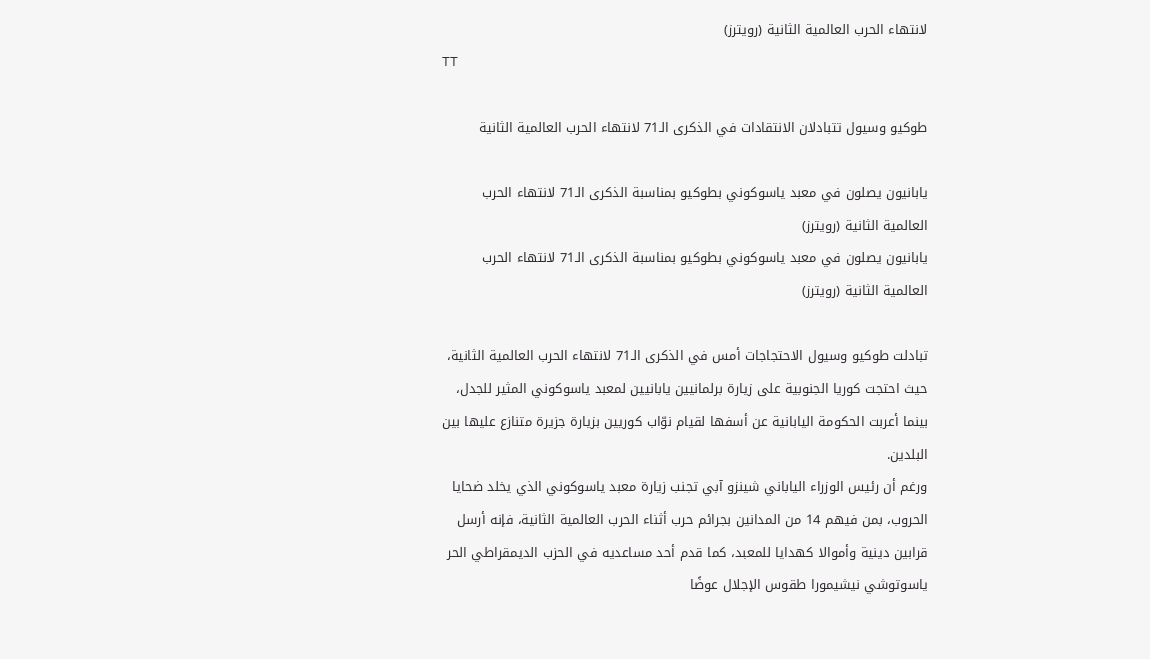لانتهاء الحرب العالمية الثانية (رويترز)
TT

طوكيو وسيول تتبادلان الانتقادات في الذكرى الـ71 لانتهاء الحرب العالمية الثانية

يابانيون يصلون في معبد ياسوكوني بطوكيو بمناسبة الذكرى الـ71 لانتهاء الحرب العالمية الثانية (رويترز)
يابانيون يصلون في معبد ياسوكوني بطوكيو بمناسبة الذكرى الـ71 لانتهاء الحرب العالمية الثانية (رويترز)

تبادلت طوكيو وسيول الاحتجاجات أمس في الذكرى الـ71 لانتهاء الحرب العالمية الثانية، حيث احتجت كوريا الجنوبية على زيارة برلمانيين يابانيين لمعبد ياسوكوني المثير للجدل، بينما أعربت الحكومة اليابانية عن أسفها لقيام نوّاب كوريين بزيارة جزيرة متنازع عليها بين البلدين.
ورغم أن رئيس الوزراء الياباني شينزو آبي تجنب زيارة معبد ياسوكوني الذي يخلد ضحايا الحروب، بمن فيهم 14 من المدانين بجرائم حرب أثناء الحرب العالمية الثانية، فإنه أرسل قرابين دينية وأموالا كهدايا للمعبد، كما قدم أحد مساعديه في الحزب الديمقراطي الحر ياسوتوشي نيشيمورا طقوس الإجلال عوضًا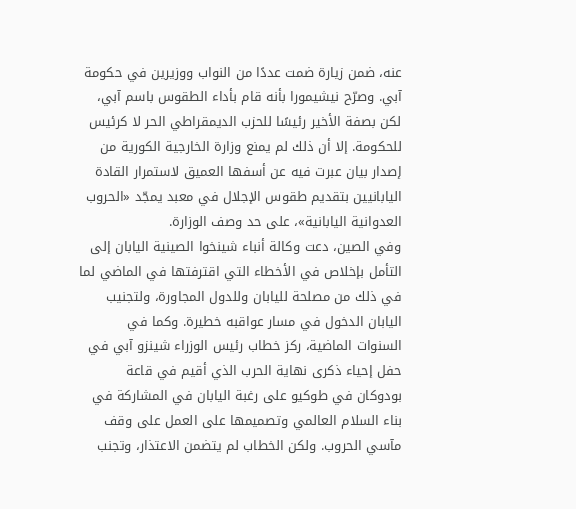عنه، ضمن زيارة ضمت عددًا من النواب ووزيرين في حكومة آبي. وصرّح نيشيمورا بأنه قام بأداء الطقوس باسم آبي، لكن بصفة الأخير رئيسًا للحزب الديمقراطي الحر لا كرئيس للحكومة. إلا أن ذلك لم يمنع وزارة الخارجية الكورية من إصدار بيان عبرت فيه عن أسفها العميق لاستمرار القادة اليابانيين بتقديم طقوس الإجلال في معبد يمجّد «الحروب العدوانية اليابانية»، على حد وصف الوزارة.
وفي الصين، دعت وكالة أنباء شينخوا الصينية اليابان إلى التأمل بإخلاص في الأخطاء التي اقترفتها في الماضي لما في ذلك من مصلحة لليابان وللدول المجاورة، ولتجنيب اليابان الدخول في مسار عواقبه خطيرة. وكما في السنوات الماضية، ركز خطاب رئيس الوزراء شينزو آبي في حفل إحياء ذكرى نهاية الحرب الذي أقيم في قاعة بودوكان في طوكيو على رغبة اليابان في المشاركة في بناء السلام العالمي وتصميمها على العمل على وقف مآسي الحروب. ولكن الخطاب لم يتضمن الاعتذار، وتجنب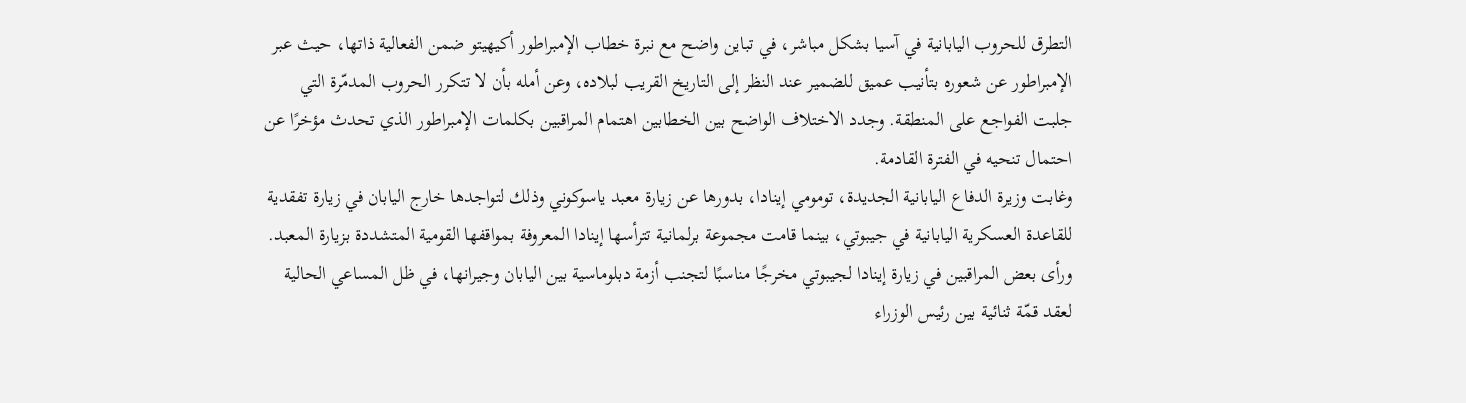التطرق للحروب اليابانية في آسيا بشكل مباشر، في تباين واضح مع نبرة خطاب الإمبراطور أكيهيتو ضمن الفعالية ذاتها، حيث عبر الإمبراطور عن شعوره بتأنيب عميق للضمير عند النظر إلى التاريخ القريب لبلاده، وعن أمله بأن لا تتكرر الحروب المدمّرة التي جلبت الفواجع على المنطقة. وجدد الاختلاف الواضح بين الخطابين اهتمام المراقبين بكلمات الإمبراطور الذي تحدث مؤخرًا عن احتمال تنحيه في الفترة القادمة.
وغابت وزيرة الدفاع اليابانية الجديدة، تومومي إينادا، بدورها عن زيارة معبد ياسوكوني وذلك لتواجدها خارج اليابان في زيارة تفقدية للقاعدة العسكرية اليابانية في جيبوتي، بينما قامت مجموعة برلمانية تترأسها إينادا المعروفة بمواقفها القومية المتشددة بزيارة المعبد. ورأى بعض المراقبين في زيارة إينادا لجيبوتي مخرجًا مناسبًا لتجنب أزمة دبلوماسية بين اليابان وجيرانها، في ظل المساعي الحالية لعقد قمّة ثنائية بين رئيس الوزراء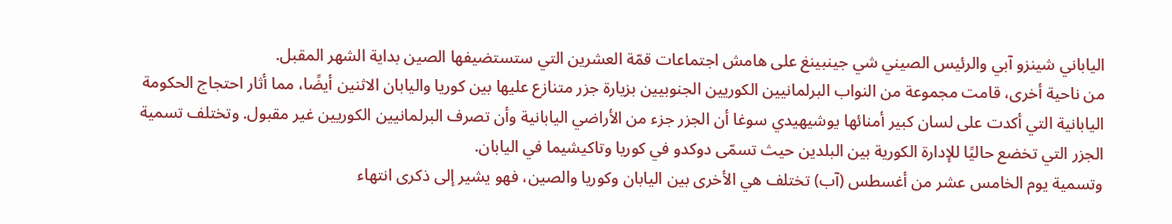الياباني شينزو آبي والرئيس الصيني شي جينبينغ على هامش اجتماعات قمّة العشرين التي ستستضيفها الصين بداية الشهر المقبل.
من ناحية أخرى، قامت مجموعة من النواب البرلمانيين الكوريين الجنوبيين بزيارة جزر متنازع عليها بين كوريا واليابان الاثنين أيضًا، مما أثار احتجاج الحكومة اليابانية التي أكدت على لسان كبير أمنائها يوشيهيدي سوغا أن الجزر جزء من الأراضي اليابانية وأن تصرف البرلمانيين الكوريين غير مقبول. وتختلف تسمية الجزر التي تخضع حاليًا للإدارة الكورية بين البلدين حيث تسمّى دوكدو في كوريا وتاكيشيما في اليابان.
وتسمية يوم الخامس عشر من أغسطس (آب) تختلف هي الأخرى بين اليابان وكوريا والصين، فهو يشير إلى ذكرى انتهاء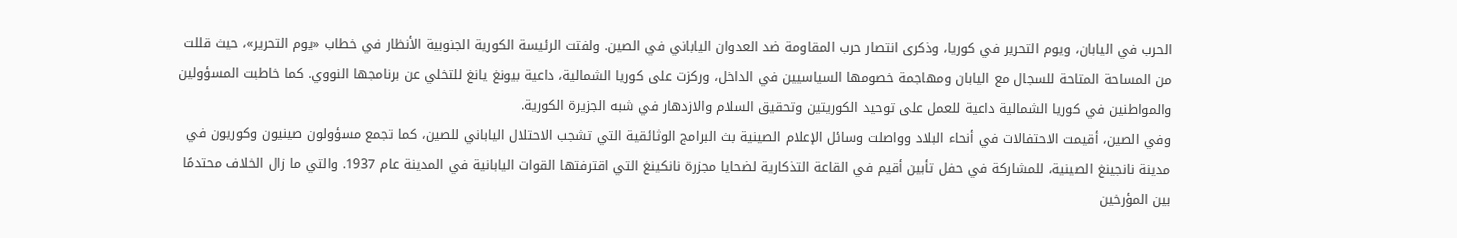الحرب في اليابان، ويوم التحرير في كوريا، وذكرى انتصار حرب المقاومة ضد العدوان الياباني في الصين. ولفتت الرئيسة الكورية الجنوبية الأنظار في خطاب «يوم التحرير»، حيث قللت من المساحة المتاحة للسجال مع اليابان ومهاجمة خصومها السياسيين في الداخل، وركزت على كوريا الشمالية، داعية بيونغ يانغ للتخلي عن برنامجها النووي. كما خاطبت المسؤولين والمواطنين في كوريا الشمالية داعية للعمل على توحيد الكوريتين وتحقيق السلام والازدهار في شبه الجزيرة الكورية.
وفي الصين، أقيمت الاحتفالات في أنحاء البلاد وواصلت وسائل الإعلام الصينية بث البرامج الوثائقية التي تشجب الاحتلال الياباني للصين، كما تجمع مسؤولون صينيون وكوريون في مدينة نانجينغ الصينية، للمشاركة في حفل تأبين أقيم في القاعة التذكارية لضحايا مجزرة نانكينغ التي اقترفتها القوات اليابانية في المدينة عام 1937. والتي ما زال الخلاف محتدمًا بين المؤرخين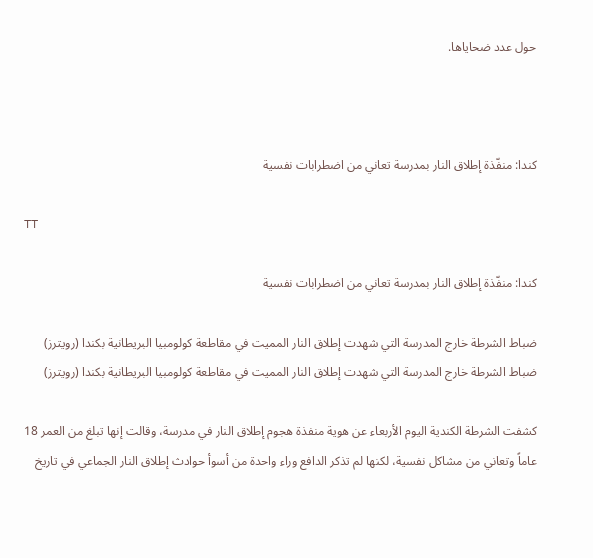حول عدد ضحاياها.



كندا: منفّذة إطلاق النار بمدرسة تعاني من اضطرابات نفسية

TT

كندا: منفّذة إطلاق النار بمدرسة تعاني من اضطرابات نفسية

ضباط الشرطة خارج المدرسة التي شهدت إطلاق النار المميت في مقاطعة كولومبيا البريطانية بكندا (رويترز)
ضباط الشرطة خارج المدرسة التي شهدت إطلاق النار المميت في مقاطعة كولومبيا البريطانية بكندا (رويترز)

كشفت الشرطة الكندية اليوم الأربعاء عن هوية منفذة هجوم إطلاق النار في مدرسة، وقالت إنها تبلغ من العمر 18 عاماً وتعاني من مشاكل نفسية، لكنها لم تذكر الدافع وراء واحدة من أسوأ حوادث إطلاق النار الجماعي في تاريخ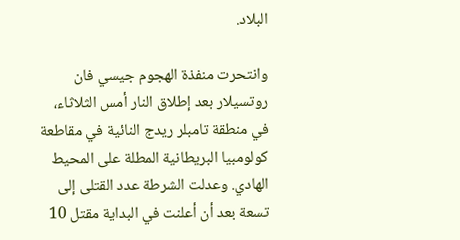البلاد.

وانتحرت منفذة الهجوم جيسي فان روتسيلار بعد إطلاق النار أمس الثلاثاء، في منطقة تامبلر ريدج النائية في مقاطعة كولومبيا البريطانية المطلة على المحيط الهادي. وعدلت الشرطة عدد القتلى إلى تسعة بعد أن أعلنت في البداية مقتل 10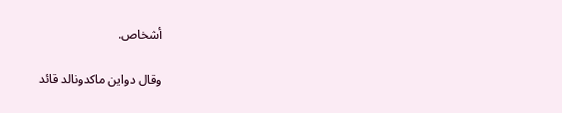أشخاص.

وقال دواين ماكدونالد قائد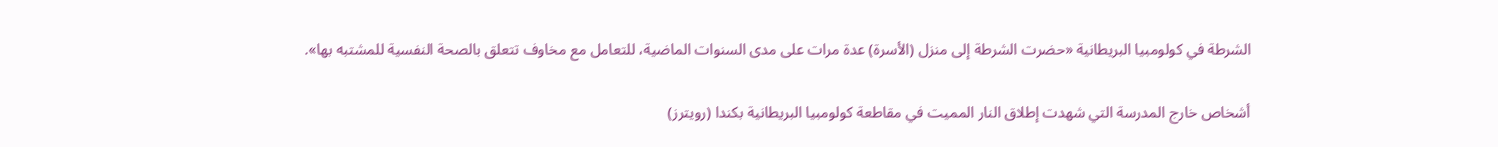الشرطة في كولومبيا البريطانية «حضرت الشرطة إلى منزل (الأسرة) عدة مرات على مدى السنوات الماضية، للتعامل مع مخاوف تتعلق بالصحة النفسية للمشتبه بها».

أشخاص خارج المدرسة التي شهدت إطلاق النار المميت في مقاطعة كولومبيا البريطانية بكندا (رويترز)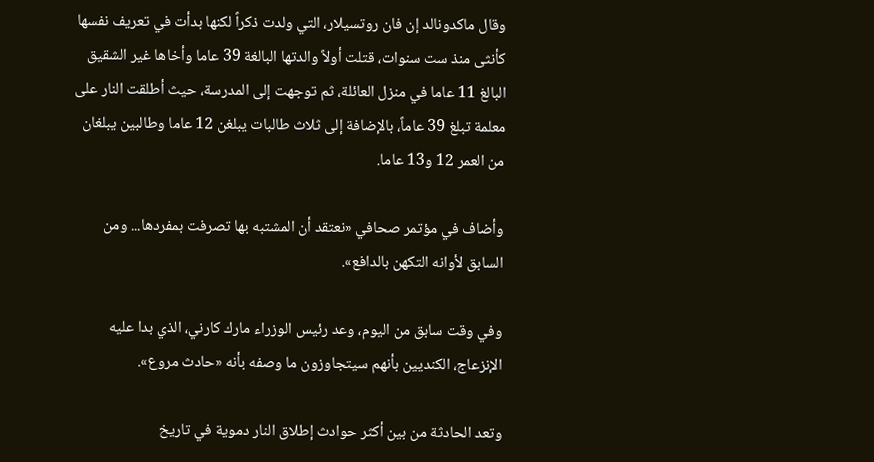وقال ماكدونالد إن فان روتسيلار، التي ولدت ذكراً لكنها بدأت في تعريف نفسها كأنثى منذ ست سنوات، قتلت أولاً والدتها البالغة 39 عاما وأخاها غير الشقيق البالغ 11 عاما في منزل العائلة، ثم توجهت إلى المدرسة، حيث أطلقت النار على معلمة تبلغ 39 عاماً، بالإضافة إلى ثلاث طالبات يبلغن 12 عاما وطالبين يبلغان من العمر 12 و13 عاما.

وأضاف في مؤتمر صحافي «نعتقد أن المشتبه بها تصرفت بمفردها... ومن السابق لأوانه التكهن بالدافع».

وفي وقت سابق من اليوم، وعد رئيس الوزراء مارك كارني، الذي بدا عليه الإنزعاج، الكنديين بأنهم سيتجاوزون ما وصفه بأنه «حادث مروع».

وتعد الحادثة من بين أكثر حوادث إطلاق النار دموية في تاريخ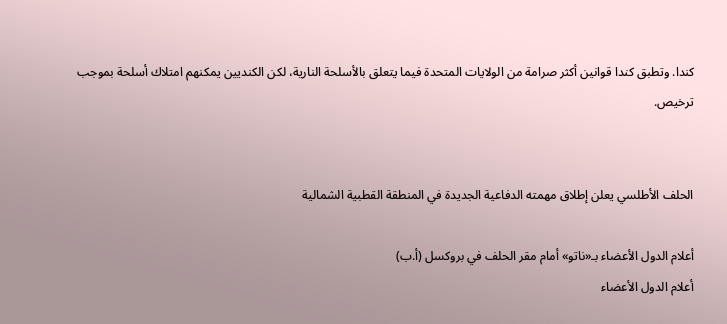كندا. وتطبق كندا قوانين أكثر صرامة من الولايات المتحدة فيما يتعلق بالأسلحة النارية، لكن الكنديين يمكنهم امتلاك أسلحة بموجب ترخيص.


الحلف الأطلسي يعلن إطلاق مهمته الدفاعية الجديدة في المنطقة القطبية الشمالية

أعلام الدول الأعضاء بـ«ناتو» أمام مقر الحلف في بروكسل (أ.ب)
أعلام الدول الأعضاء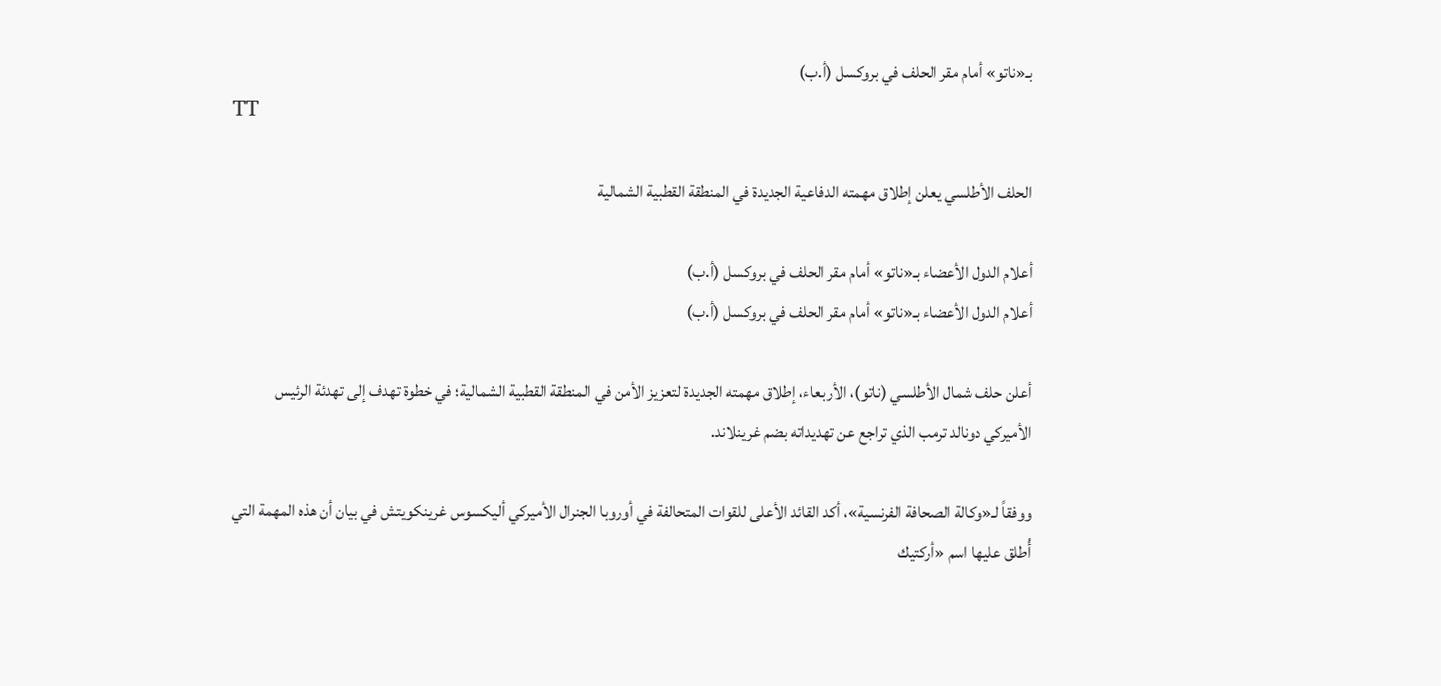بـ«ناتو» أمام مقر الحلف في بروكسل (أ.ب)
TT

الحلف الأطلسي يعلن إطلاق مهمته الدفاعية الجديدة في المنطقة القطبية الشمالية

أعلام الدول الأعضاء بـ«ناتو» أمام مقر الحلف في بروكسل (أ.ب)
أعلام الدول الأعضاء بـ«ناتو» أمام مقر الحلف في بروكسل (أ.ب)

أعلن حلف شمال الأطلسي (ناتو)، الأربعاء، إطلاق مهمته الجديدة لتعزيز الأمن في المنطقة القطبية الشمالية؛ في خطوة تهدف إلى تهدئة الرئيس الأميركي دونالد ترمب الذي تراجع عن تهديداته بضم غرينلاند.

ووفقاً لـ«وكالة الصحافة الفرنسية»، أكد القائد الأعلى للقوات المتحالفة في أوروبا الجنرال الأميركي أليكسوس غرينكويتش في بيان أن هذه المهمة التي أُطلق عليها اسم «أركتيك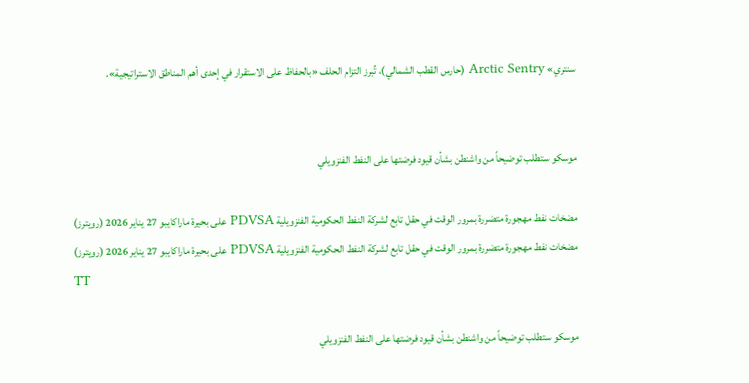سنتري» Arctic Sentry (حارس القطب الشمالي)، تُبرز التزام الحلف «بالحفاظ على الاستقرار في إحدى أهم المناطق الاستراتيجية».


موسكو ستطلب توضيحاً من واشنطن بشأن قيود فرضتها على النفط الفنزويلي

مضخات نفط مهجورة متضررة بمرور الوقت في حقل تابع لشركة النفط الحكومية الفنزويلية PDVSA على بحيرة ماراكايبو 27 يناير 2026 (رويترز)
مضخات نفط مهجورة متضررة بمرور الوقت في حقل تابع لشركة النفط الحكومية الفنزويلية PDVSA على بحيرة ماراكايبو 27 يناير 2026 (رويترز)
TT

موسكو ستطلب توضيحاً من واشنطن بشأن قيود فرضتها على النفط الفنزويلي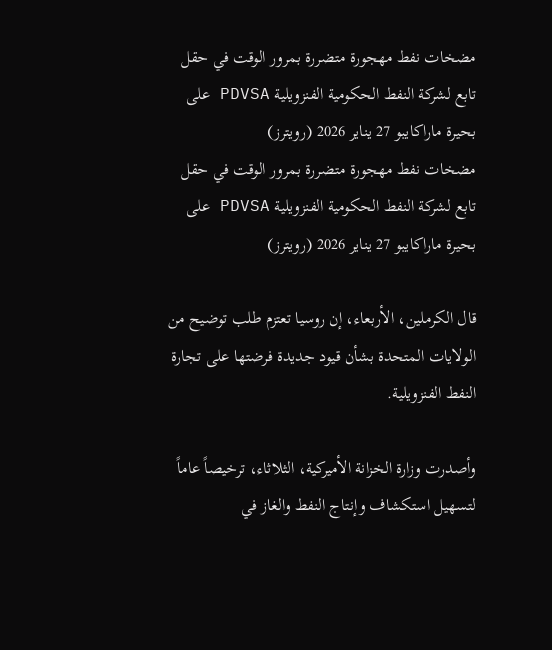مضخات نفط مهجورة متضررة بمرور الوقت في حقل تابع لشركة النفط الحكومية الفنزويلية PDVSA على بحيرة ماراكايبو 27 يناير 2026 (رويترز)
مضخات نفط مهجورة متضررة بمرور الوقت في حقل تابع لشركة النفط الحكومية الفنزويلية PDVSA على بحيرة ماراكايبو 27 يناير 2026 (رويترز)

قال الكرملين، الأربعاء، إن روسيا تعتزم طلب توضيح من الولايات المتحدة بشأن قيود جديدة فرضتها على تجارة النفط الفنزويلية.

وأصدرت وزارة الخزانة الأميركية، الثلاثاء، ترخيصاً عاماً لتسهيل استكشاف وإنتاج النفط والغاز في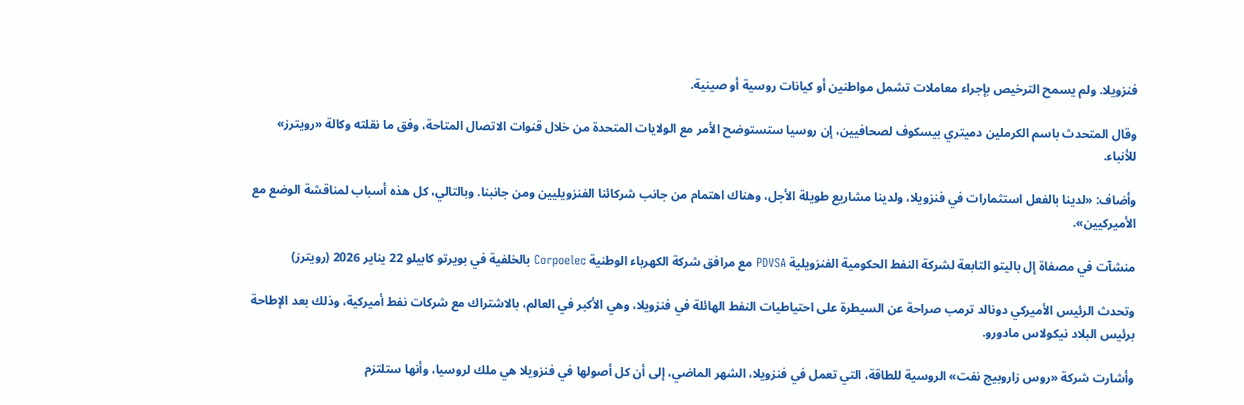فنزويلا. ولم يسمح الترخيص بإجراء معاملات تشمل مواطنين أو كيانات روسية أو صينية.

وقال المتحدث باسم الكرملين دميتري بيسكوف لصحافيين، إن روسيا ستستوضح الأمر مع الولايات المتحدة من خلال قنوات الاتصال المتاحة، وفق ما نقلته وكالة «رويترز» للأنباء.

وأضاف: «لدينا بالفعل استثمارات في فنزويلا، ولدينا مشاريع طويلة الأجل، وهناك اهتمام من جانب شركائنا الفنزويليين ومن جانبنا. وبالتالي، كل هذه أسباب لمناقشة الوضع مع الأميركيين».

منشآت في مصفاة إل باليتو التابعة لشركة النفط الحكومية الفنزويلية PDVSA مع مرافق شركة الكهرباء الوطنية Corpoelec بالخلفية في بويرتو كابيلو 22 يناير 2026 (رويترز)

وتحدث الرئيس الأميركي دونالد ترمب صراحة عن السيطرة على احتياطيات النفط الهائلة في فنزويلا، وهي الأكبر في العالم، بالاشتراك مع شركات نفط أميركية، وذلك بعد الإطاحة برئيس البلاد نيكولاس مادورو.

وأشارت شركة «روس زاروبيج نفت» الروسية للطاقة، التي تعمل في فنزويلا، الشهر الماضي، إلى أن كل أصولها في فنزويلا هي ملك لروسيا، وأنها ستلتزم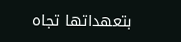بتعهداتها تجاه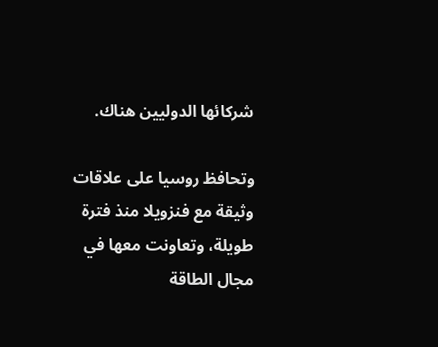شركائها الدوليين هناك.

وتحافظ روسيا على علاقات وثيقة مع فنزويلا منذ فترة طويلة، وتعاونت معها في مجال الطاقة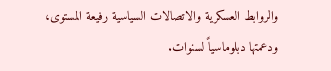والروابط العسكرية والاتصالات السياسية رفيعة المستوى، ودعمتها دبلوماسياً لسنوات.